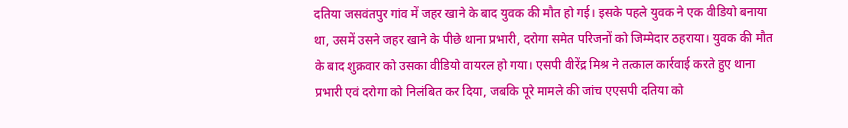दतिया जसवंतपुर गांव में जहर खाने के बाद युवक की मौत हो गई। इसके पहले युवक ने एक वीडियो बनाया था, उसमें उसने जहर खाने के पीछे थाना प्रभारी, दरोगा समेत परिजनों को जिम्मेदार ठहराया। युवक की मौत के बाद शुक्रवार को उसका वीडियो वायरल हो गया। एसपी वीरेंद्र मिश्र ने तत्काल कार्रवाई करते हुए थाना प्रभारी एवं दरोगा को निलंबित कर दिया, जबकि पूरे मामले की जांच एएसपी दतिया को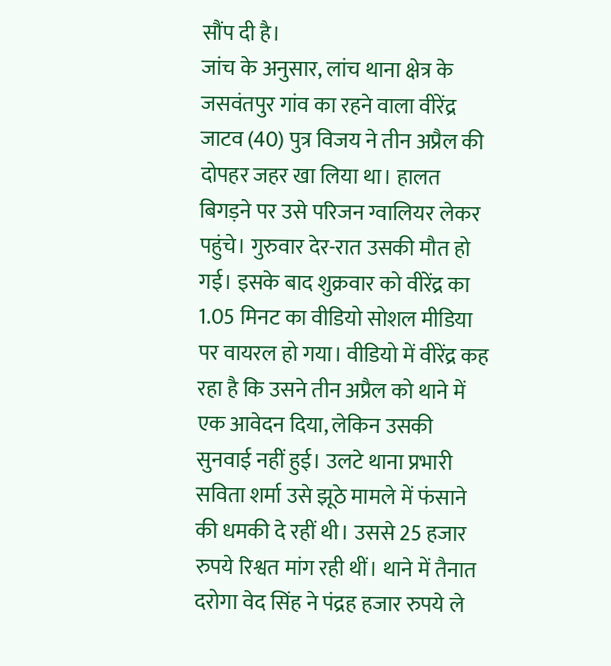सौंप दी है।
जांच के अनुसार, लांच थाना क्षेत्र के जसवंतपुर गांव का रहने वाला वीरेंद्र जाटव (40) पुत्र विजय ने तीन अप्रैल की दोपहर जहर खा लिया था। हालत बिगड़ने पर उसे परिजन ग्वालियर लेकर पहुंचे। गुरुवार देर-रात उसकी मौत हो गई। इसके बाद शुक्रवार को वीरेंद्र का 1.05 मिनट का वीडियो सोशल मीडिया पर वायरल हो गया। वीडियो में वीरेंद्र कह रहा है कि उसने तीन अप्रैल को थाने में एक आवेदन दिया, लेकिन उसकी सुनवाई नहीं हुई। उलटे थाना प्रभारी सविता शर्मा उसे झूठे मामले में फंसाने की धमकी दे रहीं थी। उससे 25 हजार रुपये रिश्वत मांग रही थीं। थाने में तैनात दरोगा वेद सिंह ने पंद्रह हजार रुपये ले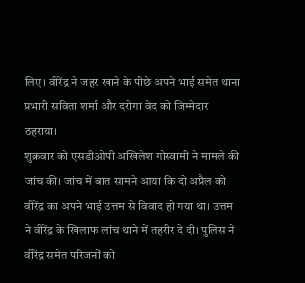लिए। वीरेंद्र ने जहर खाने के पीछे अपने भाई समेत थाना प्रभारी सविता शर्मा और दरोगा वेद को जिम्मेदार ठहराया।
शुक्रवार को एसडीओपी अखिलेश गोस्वामी ने मामले की जांच की। जांच में बात सामने आया कि दो अप्रैल को वीरेंद्र का अपने भाई उत्तम से विवाद हो गया था। उत्तम ने वीरेंद्र के खिलाफ लांच थाने में तहरीर दे दी। पुलिस ने वीरेंद्र समेत परिजनों को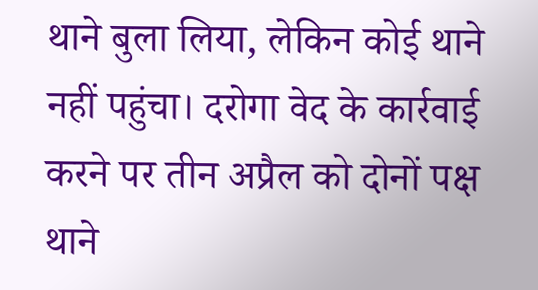थाने बुला लिया, लेकिन कोई थाने नहीं पहुंचा। दरोगा वेद के कार्रवाई करने पर तीन अप्रैल को दोनों पक्ष थाने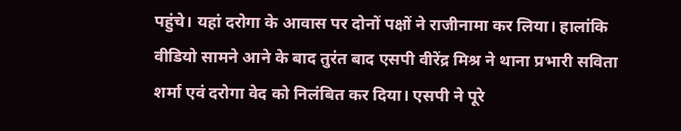पहुंचे। यहां दरोगा के आवास पर दोनों पक्षों ने राजीनामा कर लिया। हालांकि वीडियो सामने आने के बाद तुरंत बाद एसपी वीरेंद्र मिश्र ने थाना प्रभारी सविता शर्मा एवं दरोगा वेद को निलंबित कर दिया। एसपी ने पूरे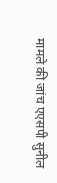मामले की जांच एएसपी सुनील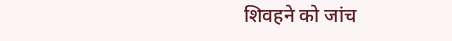शिवहने को जांच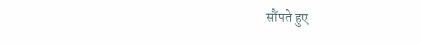सौंपते हुए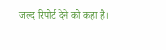जल्द रिपोर्ट देने को कहा है।